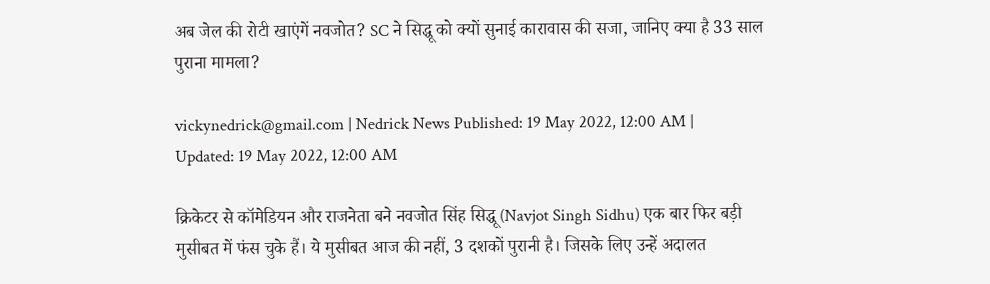अब जेल की रोटी खाएंगें नवजोत? SC ने सिद्धू को क्यों सुनाई कारावास की सजा, जानिए क्या है 33 साल पुराना मामला?

vickynedrick@gmail.com | Nedrick News Published: 19 May 2022, 12:00 AM | Updated: 19 May 2022, 12:00 AM

क्रिकेटर से कॉमेडियन और राजनेता बने नवजोत सिंह सिद्धू (Navjot Singh Sidhu) एक बार फिर बड़ी मुसीबत में फंस चुके हैं। ये मुसीबत आज की नहीं, 3 दशकों पुरानी है। जिसके लिए उन्हें अदालत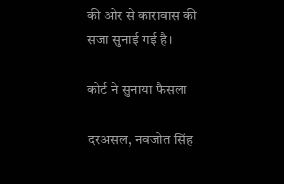की ओर से कारावास की सजा सुनाई गई है।

कोर्ट ने सुनाया फैसला

दरअसल, नवजोत सिंह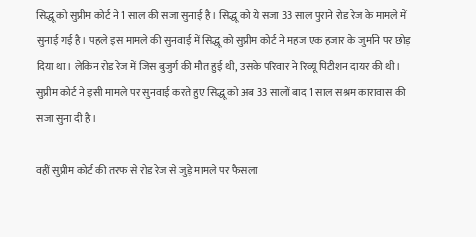सिद्धू को सुप्रीम कोर्ट ने 1 साल की सजा सुनाई है। सिद्धू को ये सजा 33 साल पुराने रोड रेज के मामले में सुनाई गई है। पहले इस मामले की सुनवाई में सिद्धू को सुप्रीम कोर्ट ने महज एक हजार के जुर्माने पर छोड़ दिया था। लेकिन रोड रेज में जिस बुजुर्ग की मौत हुई थी, उसके परिवार ने रिव्यू पिटीशन दायर की थी। सुप्रीम कोर्ट ने इसी मामले पर सुनवाई करते हुए सिद्धू को अब 33 सालों बाद 1 साल सश्रम कारावास की सजा सुना दी है।

वहीं सुप्रीम कोर्ट की तरफ से रोड रेज से जुड़े मामले पर फैसला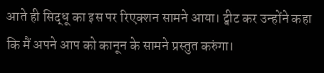आते ही सिद्धू का इस पर रिएक्शन सामने आया। ट्वीट कर उन्होंने कहा कि मैं अपने आप को कानून के सामने प्रस्तुत करुंगा।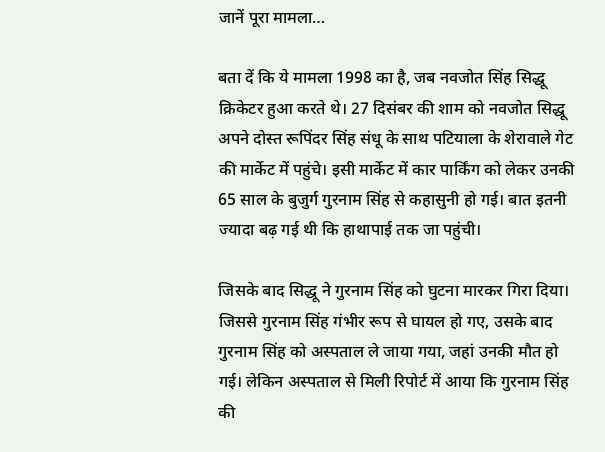जानें पूरा मामला…

बता दें कि ये मामला 1998 का है, जब नवजोत सिंह सिद्धू क्रिकेटर हुआ करते थे। 27 दिसंबर की शाम को नवजोत सिद्धू अपने दोस्त रूपिंदर सिंह संधू के साथ पटियाला के शेरावाले गेट की मार्केट में पहुंचे। इसी मार्केट में कार पार्किंग को लेकर उनकी 65 साल के बुजुर्ग गुरनाम सिंह से कहासुनी हो गई। बात इतनी ज्यादा बढ़ गई थी कि हाथापाई तक जा पहुंची।

जिसके बाद सिद्धू ने गुरनाम सिंह को घुटना मारकर गिरा दिया। जिससे गुरनाम सिंह गंभीर रूप से घायल हो गए, उसके बाद गुरनाम सिंह को अस्पताल ले जाया गया, जहां उनकी मौत हो गई। लेकिन अस्पताल से मिली रिपोर्ट में आया कि गुरनाम सिंह की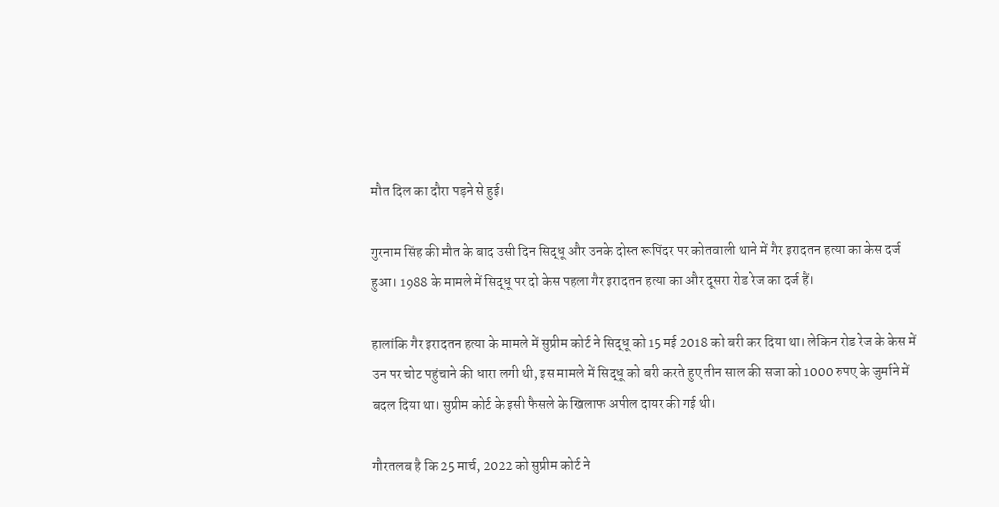मौत दिल का दौरा पड़ने से हुई।

गुरनाम सिंह की मौत के बाद उसी दिन सिद्धू और उनके दोस्त रूपिंदर पर कोतवाली थाने में गैर इरादतन हत्या का केस दर्ज हुआ। 1988 के मामले में सिद्धू पर दो केस पहला गैर इरादतन हत्या का और दूसरा रोड रेज का दर्ज हैं।

हालांकि गैर इरादतन हत्या के मामले में सुप्रीम कोर्ट ने सिद्धू को 15 मई 2018 को बरी कर दिया था। लेकिन रोड रेज के केस में उन पर चोट पहुंचाने की धारा लगी थी, इस मामले में सिद्धू को बरी करते हुए तीन साल की सजा को 1000 रुपए के जुर्माने में बदल दिया था। सुप्रीम कोर्ट के इसी फैसले के खिलाफ अपील दायर की गई थी।

गौरतलब है कि 25 मार्च, 2022 को सुप्रीम कोर्ट ने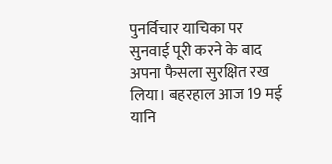पुनर्विचार याचिका पर सुनवाई पूरी करने के बाद अपना फैसला सुरक्षित रख लिया। बहरहाल आज 19 मई यानि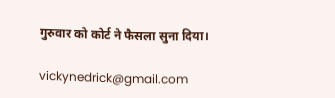गुरुवार को कोर्ट ने फैसला सुना दिया।

vickynedrick@gmail.com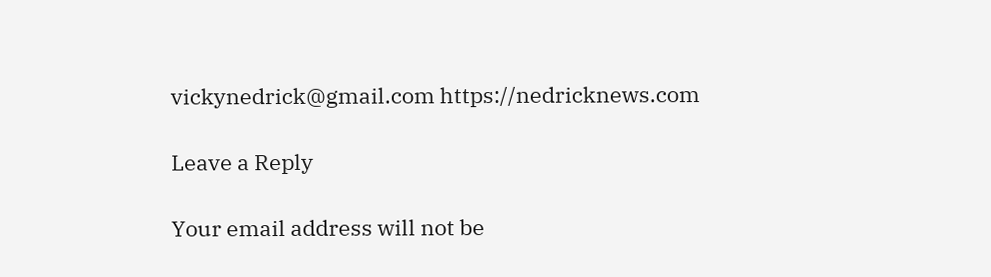vickynedrick@gmail.com https://nedricknews.com

Leave a Reply

Your email address will not be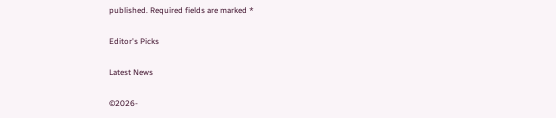published. Required fields are marked *

Editor's Picks

Latest News

©2026-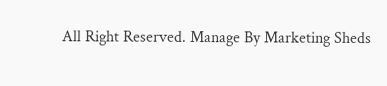All Right Reserved. Manage By Marketing Sheds